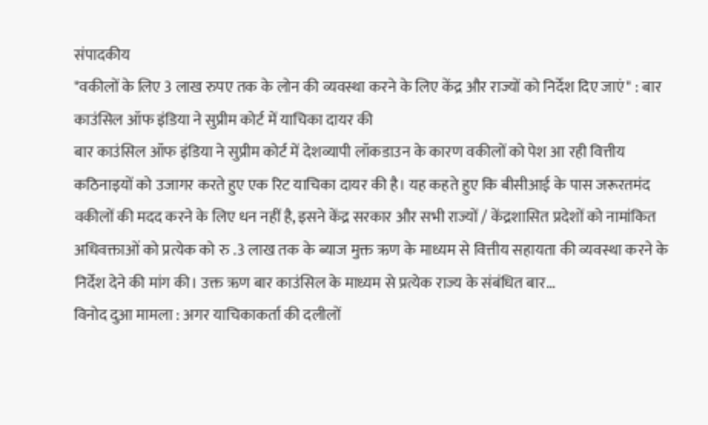संपादकीय
"वकीलों के लिए 3 लाख रुपए तक के लोन की व्यवस्था करने के लिए केंद्र और राज्यों को निर्देश दिए जाएं" : बार काउंसिल ऑफ इंडिया ने सुप्रीम कोर्ट में याचिका दायर की
बार काउंसिल ऑफ इंडिया ने सुप्रीम कोर्ट में देशव्यापी लॉकडाउन के कारण वकीलों को पेश आ रही वित्तीय कठिनाइयों को उजागर करते हुए एक रिट याचिका दायर की है। यह कहते हुए कि बीसीआई के पास जरूरतमंद वकीलों की मदद करने के लिए धन नहीं है, इसने केंद्र सरकार और सभी राज्यों / केंद्रशासित प्रदेशों को नामांकित अधिवक्ताओं को प्रत्येक को रु .3 लाख तक के ब्याज मुक्त ऋण के माध्यम से वित्तीय सहायता की व्यवस्था करने के निर्देश देने की मांग की। उक्त ऋण बार काउंसिल के माध्यम से प्रत्येक राज्य के संबंधित बार...
विनोद दुआ मामला : अगर याचिकाकर्ता की दलीलों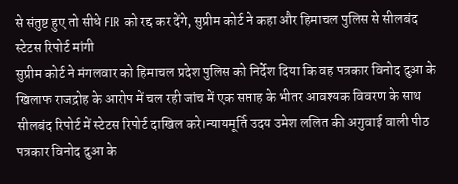से संतुष्ट हुए तो सीधे FIR को रद्द कर देंगे, सुप्रीम कोर्ट ने कहा और हिमाचल पुलिस से सीलबंद स्टेटस रिपोर्ट मांगी
सुप्रीम कोर्ट ने मंगलवार को हिमाचल प्रदेश पुलिस को निर्देश दिया कि वह पत्रकार विनोद दुआ के खिलाफ राजद्रोह के आरोप में चल रही जांच में एक सप्ताह के भीतर आवश्यक विवरण के साथ सीलबंद रिपोर्ट में स्टेटस रिपोर्ट दाखिल करे।न्यायमूर्ति उदय उमेश ललित की अगुवाई वाली पीठ पत्रकार विनोद दुआ के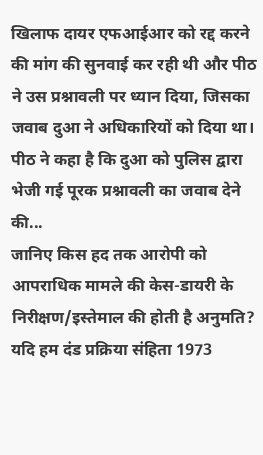खिलाफ दायर एफआईआर को रद्द करने की मांग की सुनवाई कर रही थी और पीठ ने उस प्रश्नावली पर ध्यान दिया, जिसका जवाब दुआ ने अधिकारियों को दिया था। पीठ ने कहा है कि दुआ को पुलिस द्वारा भेजी गई पूरक प्रश्नावली का जवाब देने की...
जानिए किस हद तक आरोपी को आपराधिक मामले की केस-डायरी के निरीक्षण/इस्तेमाल की होती है अनुमति?
यदि हम दंड प्रक्रिया संहिता 1973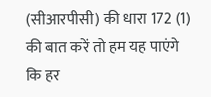(सीआरपीसी) की धारा 172 (1) की बात करें तो हम यह पाएंगे कि हर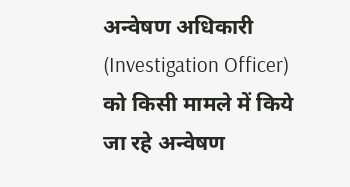अन्वेषण अधिकारी (Investigation Officer) को किसी मामले में किये जा रहे अन्वेषण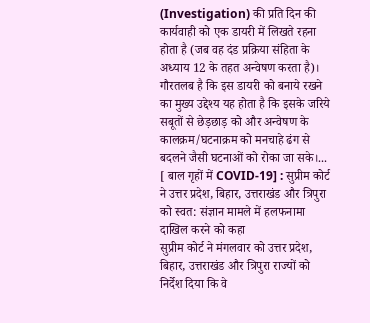(Investigation) की प्रति दिन की कार्यवाही को एक डायरी में लिखते रहना होता है (जब वह दंड प्रक्रिया संहिता के अध्याय 12 के तहत अन्वेषण करता है)। गौरतलब है कि इस डायरी को बनाये रखने का मुख्य उद्देश्य यह होता है कि इसके जरिये सबूतों से छेड़छाड़ को और अन्वेषण के कालक्रम/घटनाक्रम को मनचाहे ढंग से बदलने जैसी घटनाओं को रोका जा सके।...
[ बाल गृहों में COVID-19] : सुप्रीम कोर्ट ने उत्तर प्रदेश, बिहार, उत्तराखंड और त्रिपुरा को स्वत: संज्ञान मामले में हलफनामा दाखिल करने को कहा
सुप्रीम कोर्ट ने मंगलवार को उत्तर प्रदेश, बिहार, उत्तराखंड और त्रिपुरा राज्यों को निर्देश दिया कि वे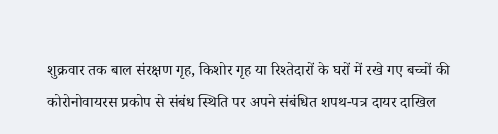शुक्रवार तक बाल संरक्षण गृह, किशोर गृह या रिश्तेदारों के घरों में रखे गए बच्चों की कोरोनोवायरस प्रकोप से संबंध स्थिति पर अपने संबंधित शपथ-पत्र दायर दाखिल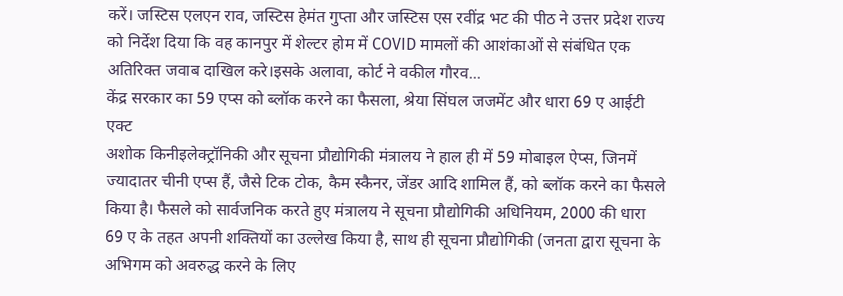करें। जस्टिस एलएन राव, जस्टिस हेमंत गुप्ता और जस्टिस एस रवींद्र भट की पीठ ने उत्तर प्रदेश राज्य को निर्देश दिया कि वह कानपुर में शेल्टर होम में COVID मामलों की आशंकाओं से संबंधित एक अतिरिक्त जवाब दाखिल करे।इसके अलावा, कोर्ट ने वकील गौरव...
केंद्र सरकार का 59 एप्स को ब्लॉक करने का फैसला, श्रेया सिंघल जजमेंट और धारा 69 ए आईटी एक्ट
अशोक किनीइलेक्ट्रॉनिकी और सूचना प्रौद्योगिकी मंत्रालय ने हाल ही में 59 मोबाइल ऐप्स, जिनमें ज्यादातर चीनी एप्स हैं, जैसे टिक टोक, कैम स्कैनर, जेंडर आदि शामिल हैं, को ब्लॉक करने का फैसले किया है। फैसले को सार्वजनिक करते हुए मंत्रालय ने सूचना प्रौद्योगिकी अधिनियम, 2000 की धारा 69 ए के तहत अपनी शक्तियों का उल्लेख किया है, साथ ही सूचना प्रौद्योगिकी (जनता द्वारा सूचना के अभिगम को अवरुद्ध करने के लिए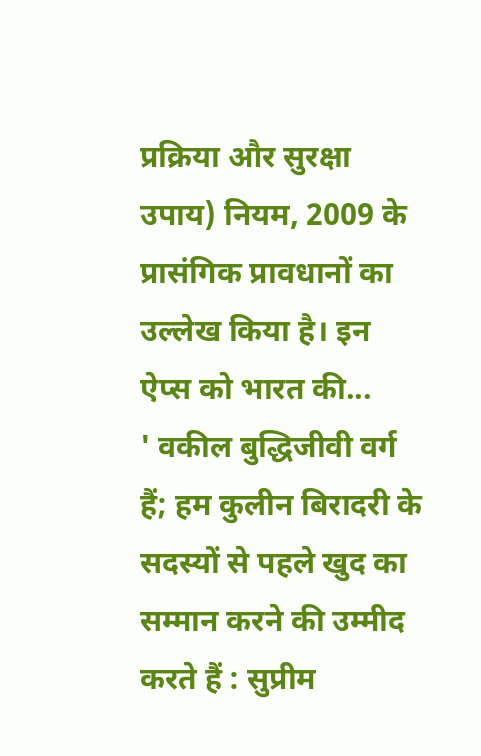प्रक्रिया और सुरक्षा उपाय) नियम, 2009 के प्रासंगिक प्रावधानों का उल्लेख किया है। इन ऐप्स को भारत की...
' वकील बुद्धिजीवी वर्ग हैं; हम कुलीन बिरादरी के सदस्यों से पहले खुद का सम्मान करने की उम्मीद करते हैं : सुप्रीम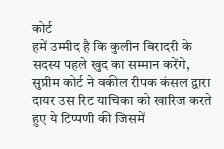कोर्ट
हमें उम्मीद है कि कुलीन बिरादरी के सदस्य पहले खुद का सम्मान करेंगे, सुप्रीम कोर्ट ने वकील रीपक कंसल द्वारा दायर उस रिट याचिका को खारिज करते हुए ये टिप्पणी की जिसमें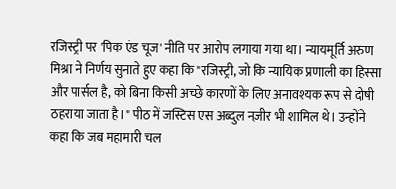रजिस्ट्री पर 'पिक एंड चूज' नीति पर आरोप लगाया गया था। न्यायमूर्ति अरुण मिश्रा ने निर्णय सुनाते हुए कहा कि "रजिस्ट्री, जो कि न्यायिक प्रणाली का हिस्सा और पार्सल है, को बिना किसी अच्छे कारणों के लिए अनावश्यक रूप से दोषी ठहराया जाता है।" पीठ में जस्टिस एस अब्दुल नज़ीर भी शामिल थे। उन्होंने कहा कि जब महामारी चल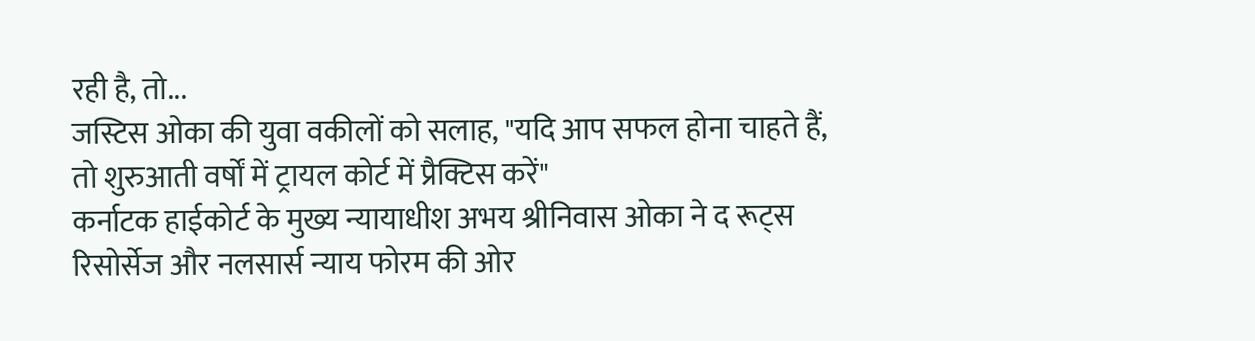रही है, तो...
जस्टिस ओका की युवा वकीलों को सलाह, "यदि आप सफल होना चाहते हैं, तो शुरुआती वर्षों में ट्रायल कोर्ट में प्रैक्टिस करें"
कर्नाटक हाईकोर्ट के मुख्य न्यायाधीश अभय श्रीनिवास ओका ने द रूट्स रिसोर्सेज और नलसार्स न्याय फोरम की ओर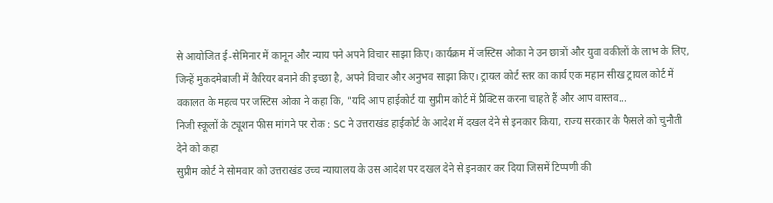से आयोजित ई-सेमिनार में कानून और न्याय पने अपने विचार साझा किए। कार्यक्रम में जस्टिस ओका ने उन छात्रों और युवा वकीलों के लाभ के लिए, जिन्हें मुकदमेबाजी में कैरियर बनाने की इच्छा है, अपने विचार और अनुभव साझा किए। ट्रायल कोर्ट स्तर का कार्य एक महान सीख ट्रायल कोर्ट में वकालत के महत्व पर जस्टिस ओका ने कहा कि, "यदि आप हाईकोर्ट या सुप्रीम कोर्ट में प्रैक्टिस करना चाहते हैं और आप वास्तव...
निजी स्कूलों के ट्यूशन फीस मांगने पर रोक : SC ने उत्तराखंड हाईकोर्ट के आदेश में दखल देने से इनकार किया, राज्य सरकार के फैसले को चुनौती देने को कहा
सुप्रीम कोर्ट ने सोमवार को उत्तराखंड उच्च न्यायालय के उस आदेश पर दखल देने से इनकार कर दिया जिसमें टिप्पणी की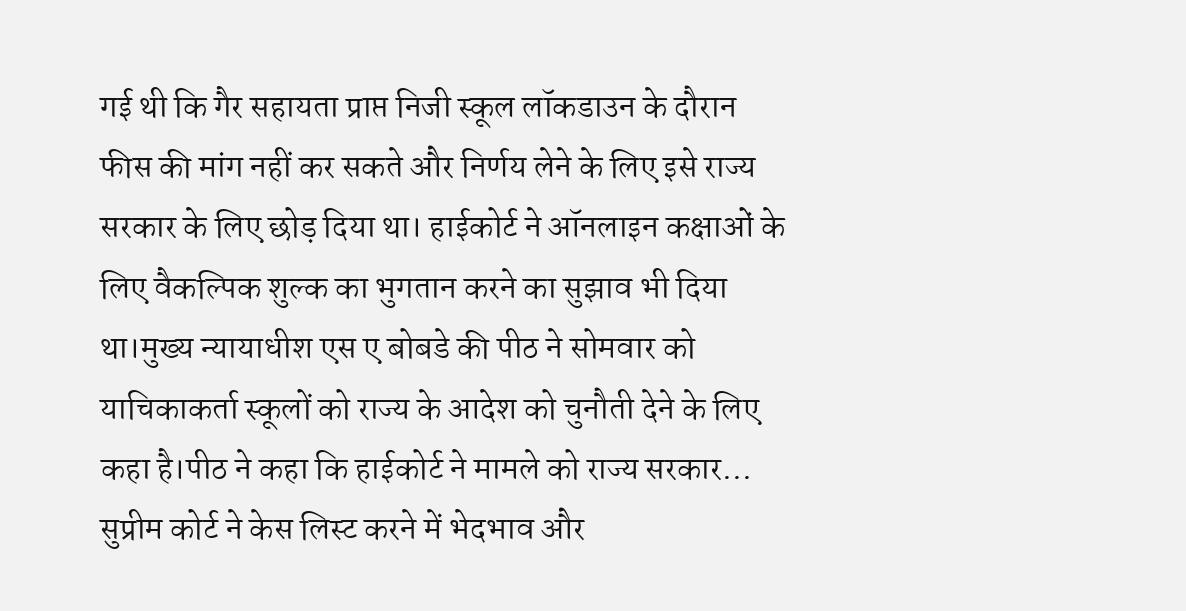गई थी कि गैर सहायता प्राप्त निजी स्कूल लॉकडाउन के दौरान फीस की मांग नहीं कर सकते और निर्णय लेने के लिए इसे राज्य सरकार के लिए छोड़ दिया था। हाईकोर्ट ने ऑनलाइन कक्षाओं के लिए वैकल्पिक शुल्क का भुगतान करने का सुझाव भी दिया था।मुख्य न्यायाधीश एस ए बोबडे की पीठ ने सोमवार को याचिकाकर्ता स्कूलों को राज्य के आदेश को चुनौती देने के लिए कहा है।पीठ ने कहा कि हाईकोर्ट ने मामले को राज्य सरकार...
सुप्रीम कोर्ट ने केस लिस्ट करने में भेदभाव और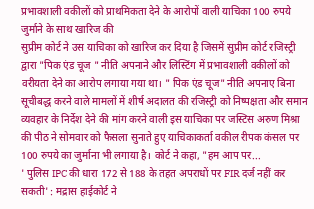प्रभावशाली वकीलों को प्राथमिकता देने के आरोपों वाली याचिका 100 रुपये जुर्माने के साथ खारिज की
सुप्रीम कोर्ट ने उस याचिका को खारिज कर दिया है जिसमें सुप्रीम कोर्ट रजिस्ट्री द्वारा "पिक एंड चूज " नीति अपनाने और लिस्टिंग में प्रभावशाली वकीलों को वरीयता देने का आरोप लगाया गया था। " पिक एंड चूज" नीति अपनाए बिना सूचीबद्ध करने वाले मामलों में शीर्ष अदालत की रजिस्ट्री को निष्पक्षता और समान व्यवहार के निर्देश देने की मांग करने वाली इस याचिका पर जस्टिस अरुण मिश्रा की पीठ ने सोमवार को फैसला सुनाते हुए याचिकाकर्ता वकील रीपक कंसल पर 100 रुपये का जुर्माना भी लगाया है। कोर्ट ने कहा, "हम आप पर...
' पुलिस IPC की धारा 172 से 188 के तहत अपराधों पर FIR दर्ज नहीं कर सकती' : मद्रास हाईकोर्ट ने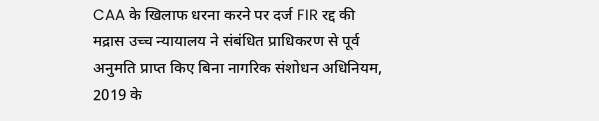CAA के खिलाफ धरना करने पर दर्ज FIR रद्द की
मद्रास उच्च न्यायालय ने संबंधित प्राधिकरण से पूर्व अनुमति प्राप्त किए बिना नागरिक संशोधन अधिनियम, 2019 के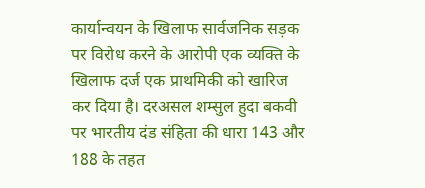कार्यान्वयन के खिलाफ सार्वजनिक सड़क पर विरोध करने के आरोपी एक व्यक्ति के खिलाफ दर्ज एक प्राथमिकी को खारिज कर दिया है। दरअसल शम्सुल हुदा बकवी पर भारतीय दंड संहिता की धारा 143 और 188 के तहत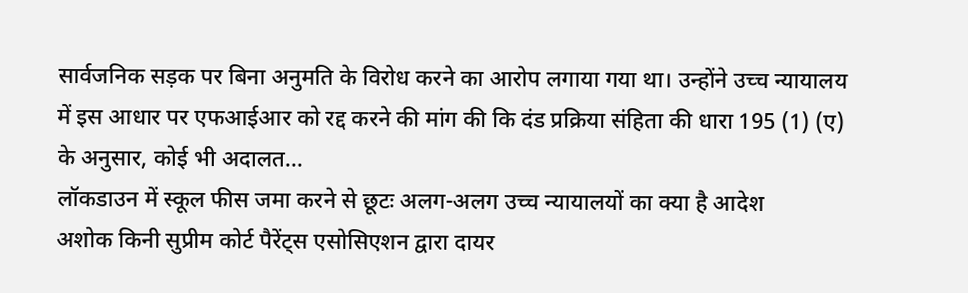सार्वजनिक सड़क पर बिना अनुमति के विरोध करने का आरोप लगाया गया था। उन्होंने उच्च न्यायालय में इस आधार पर एफआईआर को रद्द करने की मांग की कि दंड प्रक्रिया संहिता की धारा 195 (1) (ए) के अनुसार, कोई भी अदालत...
लॉकडाउन में स्कूल फीस जमा करने से छूटः अलग-अलग उच्च न्यायालयों का क्या है आदेश
अशोक किनी सुप्रीम कोर्ट पैरेंट्स एसोसिएशन द्वारा दायर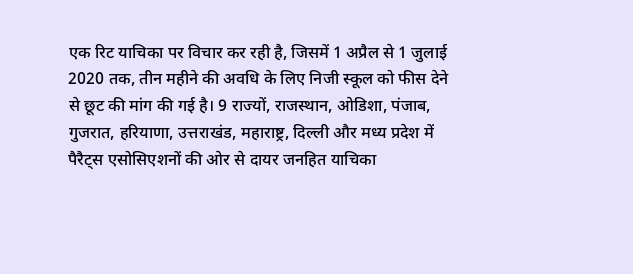एक रिट याचिका पर विचार कर रही है, जिसमें 1 अप्रैल से 1 जुलाई 2020 तक, तीन महीने की अवधि के लिए निजी स्कूल को फीस देने से छूट की मांग की गई है। 9 राज्यों, राजस्थान, ओडिशा, पंजाब, गुजरात, हरियाणा, उत्तराखंड, महाराष्ट्र, दिल्ली और मध्य प्रदेश में पैरैट्स एसोसिएशनों की ओर से दायर जनहित याचिका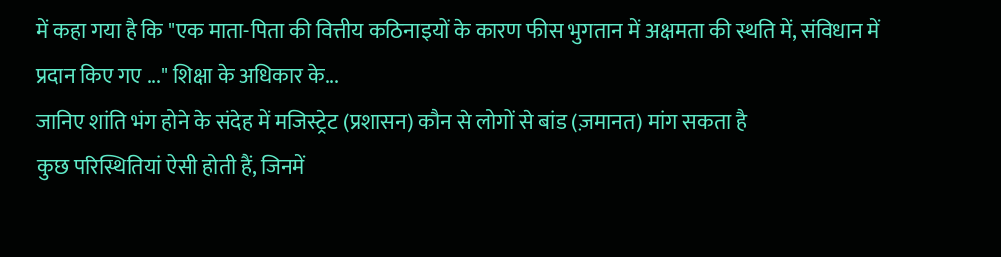में कहा गया है कि "एक माता-पिता की वित्तीय कठिनाइयों के कारण फीस भुगतान में अक्षमता की स्थति में, संविधान में प्रदान किए गए ..." शिक्षा के अधिकार के...
जानिए शांति भंग होने के संदेह में मजिस्ट्रेट (प्रशासन) कौन से लोगों से बांड (ज़मानत) मांग सकता है
कुछ परिस्थितियां ऐसी होती हैं, जिनमें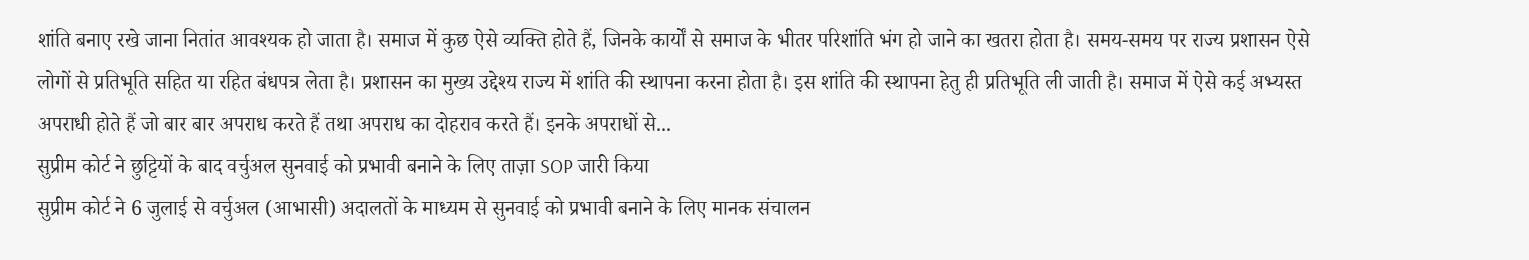शांति बनाए रखे जाना नितांत आवश्यक हो जाता है। समाज में कुछ ऐसे व्यक्ति होते हैं, जिनके कार्यों से समाज के भीतर परिशांति भंग हो जाने का खतरा होता है। समय-समय पर राज्य प्रशासन ऐसे लोगों से प्रतिभूति सहित या रहित बंधपत्र लेता है। प्रशासन का मुख्य उद्देश्य राज्य में शांति की स्थापना करना होता है। इस शांति की स्थापना हेतु ही प्रतिभूति ली जाती है। समाज में ऐसे कई अभ्यस्त अपराधी होते हैं जो बार बार अपराध करते हैं तथा अपराध का दोहराव करते हैं। इनके अपराधों से...
सुप्रीम कोर्ट ने छुट्टियों के बाद वर्चुअल सुनवाई को प्रभावी बनाने के लिए ताज़ा SOP जारी किया
सुप्रीम कोर्ट ने 6 जुलाई से वर्चुअल (आभासी) अदालतों के माध्यम से सुनवाई को प्रभावी बनाने के लिए मानक संचालन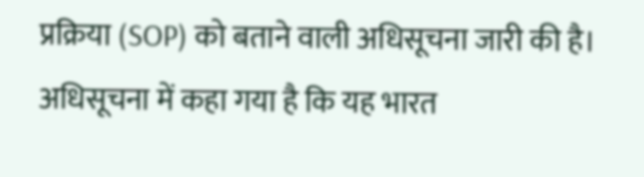प्रक्रिया (SOP) को बताने वाली अधिसूचना जारी की है। अधिसूचना में कहा गया है कि यह भारत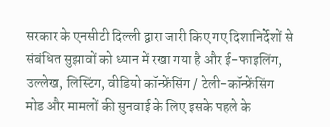सरकार के एनसीटी दिल्ली द्वारा जारी किए गए दिशानिर्देशों से संबंधित सुझावों को ध्यान में रखा गया है और ई-फाइलिंग, उल्लेख, लिस्टिंग, वीडियो कॉन्फ्रेंसिंग / टेली-कॉन्फ्रेंसिंग मोड और मामलों की सुनवाई के लिए इसके पहले के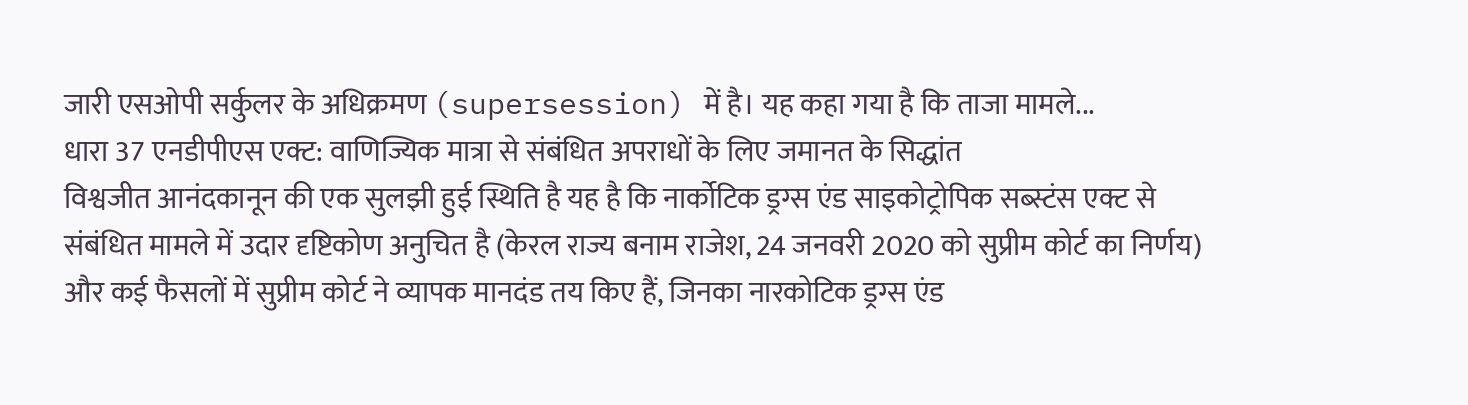जारी एसओपी सर्कुलर के अधिक्रमण (supersession) में है। यह कहा गया है कि ताजा मामले...
धारा 37 एनडीपीएस एक्ट: वाणिज्यिक मात्रा से संबंधित अपराधों के लिए जमानत के सिद्धांत
विश्वजीत आनंदकानून की एक सुलझी हुई स्थिति है यह है कि नार्कोटिक ड्रग्स एंड साइकोट्रोपिक सब्स्टंस एक्ट से संबंधित मामले में उदार दृष्टिकोण अनुचित है (केरल राज्य बनाम राजेश, 24 जनवरी 2020 को सुप्रीम कोर्ट का निर्णय) और कई फैसलों में सुप्रीम कोर्ट ने व्यापक मानदंड तय किए हैं, जिनका नारकोटिक ड्रग्स एंड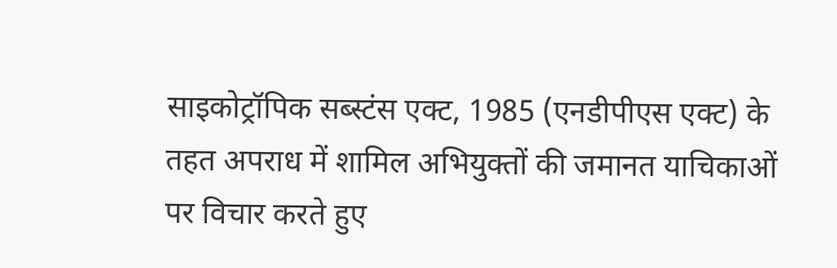साइकोट्रॉपिक सब्स्टंस एक्ट, 1985 (एनडीपीएस एक्ट) के तहत अपराध में शामिल अभियुक्तों की जमानत याचिकाओं पर विचार करते हुए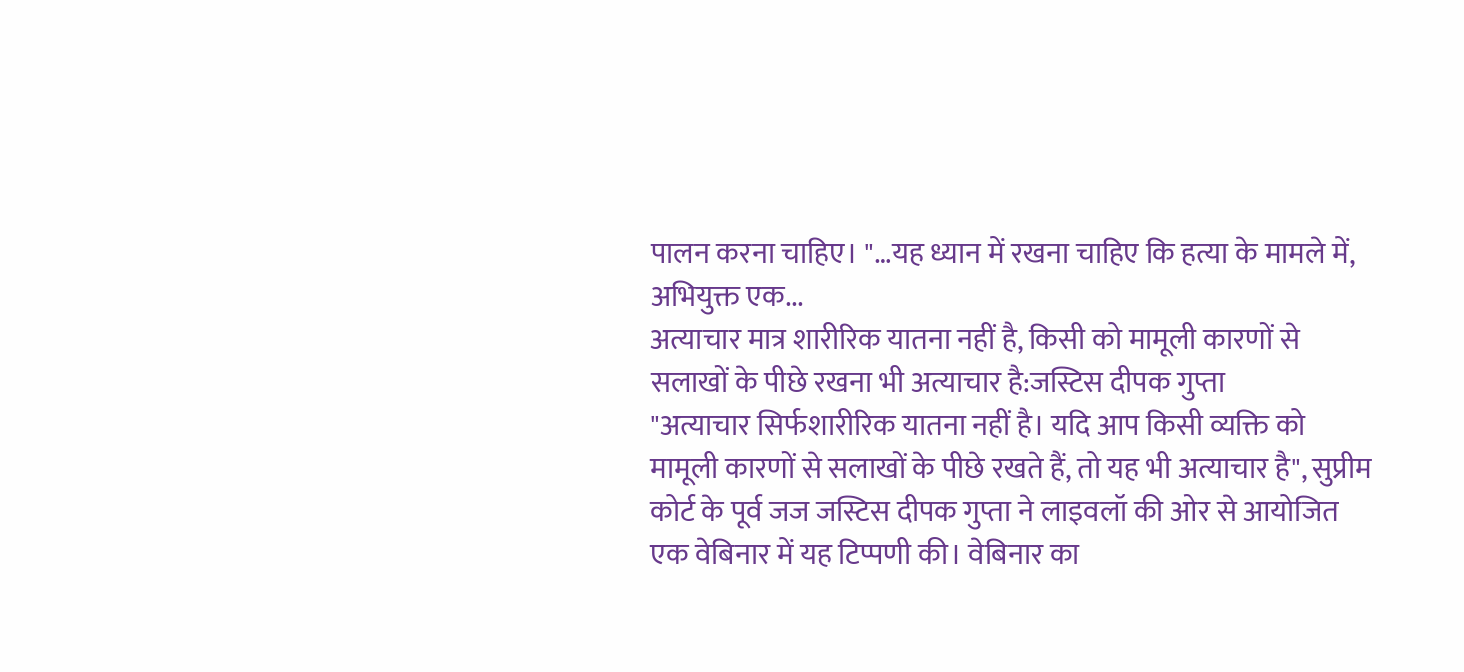पालन करना चाहिए। "…यह ध्यान में रखना चाहिए कि हत्या के मामले में, अभियुक्त एक...
अत्याचार मात्र शारीरिक यातना नहीं है, किसी को मामूली कारणों से सलाखों के पीछे रखना भी अत्याचार है:जस्टिस दीपक गुप्ता
"अत्याचार सिर्फशारीरिक यातना नहीं है। यदि आप किसी व्यक्ति को मामूली कारणों से सलाखों के पीछे रखते हैं, तो यह भी अत्याचार है", सुप्रीम कोर्ट के पूर्व जज जस्टिस दीपक गुप्ता ने लाइवलॉ की ओर से आयोजित एक वेबिनार में यह टिप्पणी की। वेबिनार का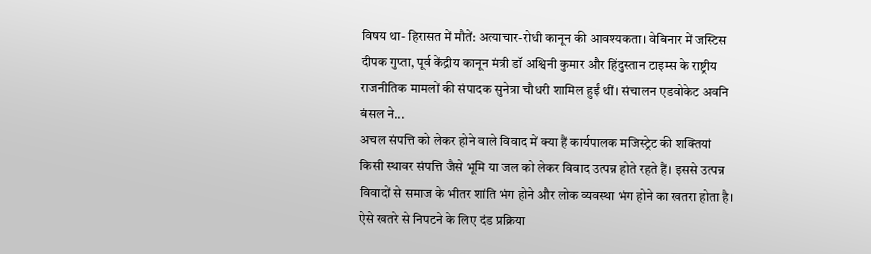विषय था- हिरासत में मौतें: अत्याचार-रोधी कानून की आवश्यकता। वेबिनार में जस्टिस दीपक गुप्ता, पूर्व केंद्रीय कानून मंत्री डॉ अश्विनी कुमार और हिंदुस्तान टाइम्स के राष्ट्रीय राजनीतिक मामलों की संपादक सुनेत्रा चौधरी शामिल हुईं थीं। संचालन एडवोकेट अवनि बंसल ने...
अचल संपत्ति को लेकर होने वाले विवाद में क्या हैं कार्यपालक मजिस्ट्रेट की शक्तियां
किसी स्थावर संपत्ति जैसे भूमि या जल को लेकर विवाद उत्पन्न होते रहते हैं। इससे उत्पन्न विवादों से समाज के भीतर शांति भंग होने और लोक व्यवस्था भंग होने का खतरा होता है। ऐसे खतरे से निपटने के लिए दंड प्रक्रिया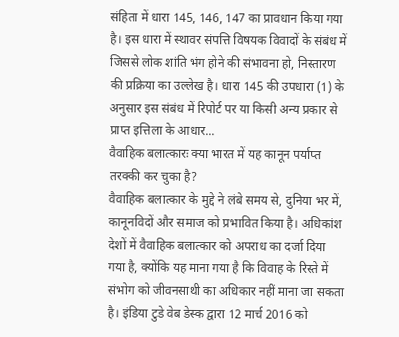संहिता में धारा 145, 146, 147 का प्रावधान किया गया है। इस धारा में स्थावर संपत्ति विषयक विवादों के संबंध में जिससे लोक शांति भंग होने की संभावना हो, निस्तारण की प्रक्रिया का उल्लेख है। धारा 145 की उपधारा (1) के अनुसार इस संबंध में रिपोर्ट पर या किसी अन्य प्रकार से प्राप्त इत्तिला के आधार...
वैवाहिक बलात्कारः क्या भारत में यह कानून पर्याप्त तरक्की कर चुका है?
वैवाहिक बलात्कार के मुद्दे ने लंबे समय से, दुनिया भर में, कानूनविदों और समाज को प्रभावित किया है। अधिकांश देशों में वैवाहिक बलात्कार को अपराध का दर्जा दिया गया है, क्योंकि यह माना गया है कि विवाह के रिस्ते में संभोग को जीवनसाथी का अधिकार नहीं माना जा सकता है। इंडिया टुडे वेब डेस्क द्वारा 12 मार्च 2016 को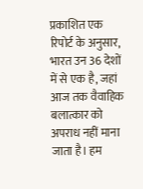प्रकाशित एक रिपोर्ट के अनुसार, भारत उन 36 देशों में से एक है, जहां आज तक वैवाहिक बलात्कार को अपराध नहीं माना जाता है। हम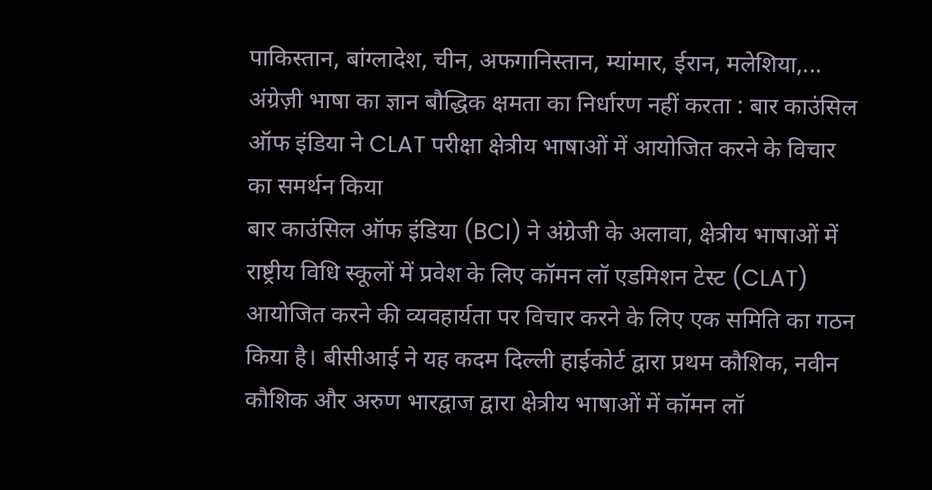पाकिस्तान, बांग्लादेश, चीन, अफगानिस्तान, म्यांमार, ईरान, मलेशिया,...
अंग्रेज़ी भाषा का ज्ञान बौद्धिक क्षमता का निर्धारण नहीं करता : बार काउंसिल ऑफ इंडिया ने CLAT परीक्षा क्षेत्रीय भाषाओं में आयोजित करने के विचार का समर्थन किया
बार काउंसिल ऑफ इंडिया (BCI) ने अंग्रेजी के अलावा, क्षेत्रीय भाषाओं में राष्ट्रीय विधि स्कूलों में प्रवेश के लिए कॉमन लॉ एडमिशन टेस्ट (CLAT) आयोजित करने की व्यवहार्यता पर विचार करने के लिए एक समिति का गठन किया है। बीसीआई ने यह कदम दिल्ली हाईकोर्ट द्वारा प्रथम कौशिक, नवीन कौशिक और अरुण भारद्वाज द्वारा क्षेत्रीय भाषाओं में कॉमन लॉ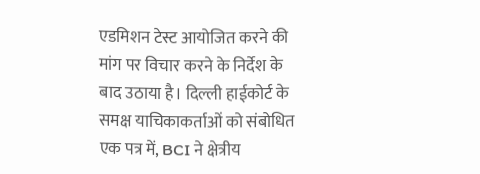एडमिशन टेस्ट आयोजित करने की मांग पर विचार करने के निर्देश के बाद उठाया है। दिल्ली हाईकोर्ट के समक्ष याचिकाकर्ताओं को संबोधित एक पत्र में, BCI ने क्षेत्रीय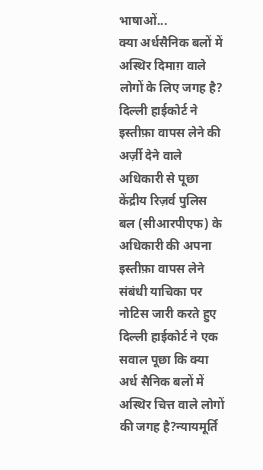भाषाओं...
क्या अर्धसैनिक बलों में अस्थिर दिमाग़ वाले लोगों के लिए जगह है? दिल्ली हाईकोर्ट ने इस्तीफ़ा वापस लेने की अर्ज़ी देने वाले अधिकारी से पूछा
केंद्रीय रिज़र्व पुलिस बल (सीआरपीएफ) के अधिकारी की अपना इस्तीफ़ा वापस लेने संबंधी याचिका पर नोटिस जारी करते हुए दिल्ली हाईकोर्ट ने एक सवाल पूछा कि क्या अर्ध सैनिक बलों में अस्थिर चित्त वाले लोगों की जगह है?न्यायमूर्ति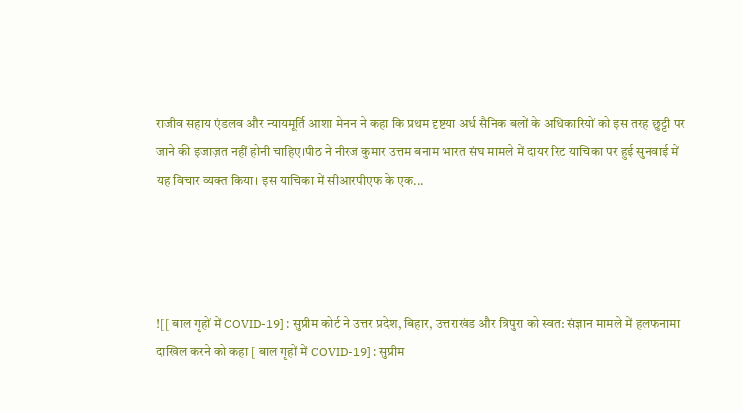राजीव सहाय एंडलव और न्यायमूर्ति आशा मेनन ने कहा कि प्रथम दृष्टया अर्ध सैनिक बलों के अधिकारियों को इस तरह छुट्टी पर जाने की इजाज़त नहीं होनी चाहिए।पीठ ने नीरज कुमार उत्तम बनाम भारत संघ मामले में दायर रिट याचिका पर हुई सुनवाई में यह विचार व्यक्त किया। इस याचिका में सीआरपीएफ के एक...




![[ बाल गृहों में COVID-19] : सुप्रीम कोर्ट ने उत्तर प्रदेश, बिहार, उत्तराखंड और त्रिपुरा को स्वत: संज्ञान मामले में हलफनामा दाखिल करने को कहा [ बाल गृहों में COVID-19] : सुप्रीम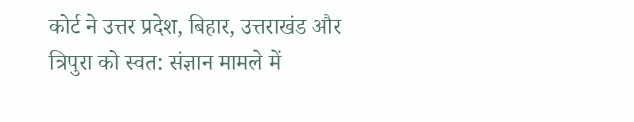कोर्ट ने उत्तर प्रदेश, बिहार, उत्तराखंड और त्रिपुरा को स्वत: संज्ञान मामले में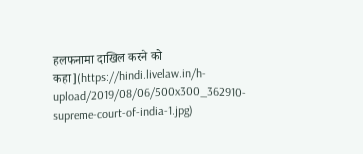हलफनामा दाखिल करने को कहा](https://hindi.livelaw.in/h-upload/2019/08/06/500x300_362910-supreme-court-of-india-1.jpg)